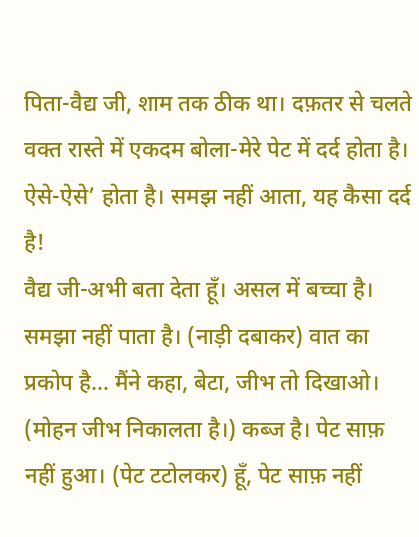पिता-वैद्य जी, शाम तक ठीक था। दफ़तर से चलते वक्त रास्ते में एकदम बोला-मेरे पेट में दर्द होता है। ऐसे-ऐसे’ होता है। समझ नहीं आता, यह कैसा दर्द है!
वैद्य जी-अभी बता देता हूँ। असल में बच्चा है। समझा नहीं पाता है। (नाड़ी दबाकर) वात का प्रकोप है… मैंने कहा, बेटा, जीभ तो दिखाओ। (मोहन जीभ निकालता है।) कब्ज है। पेट साफ़ नहीं हुआ। (पेट टटोलकर) हूँ, पेट साफ़ नहीं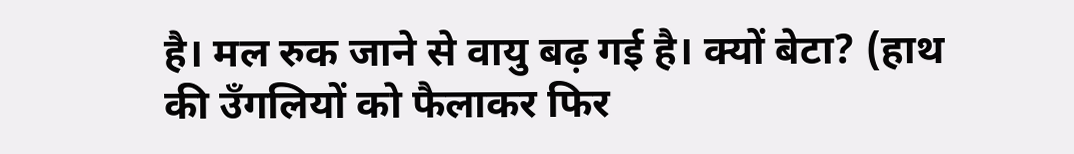है। मल रुक जाने से वायु बढ़ गई है। क्यों बेटा? (हाथ की उँगलियों को फैलाकर फिर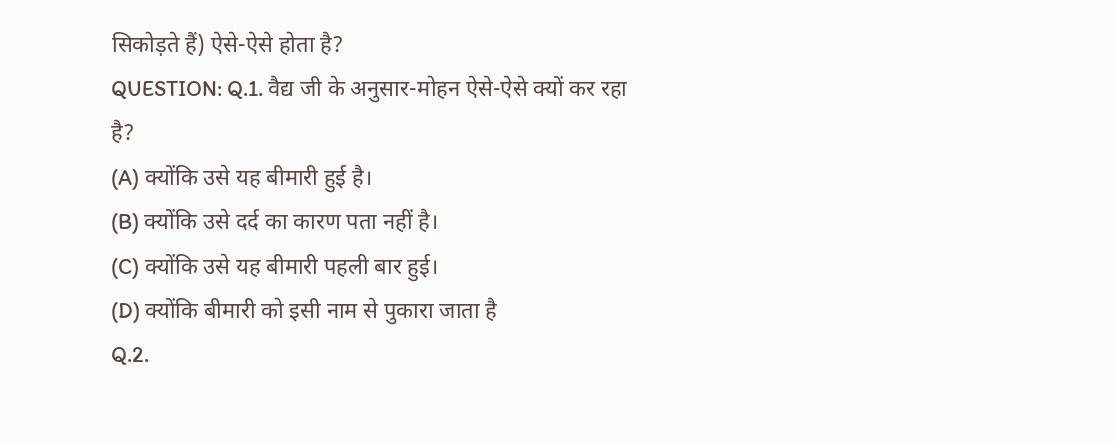सिकोड़ते हैं) ऐसे-ऐसे होता है?
QUESTION: Q.1. वैद्य जी के अनुसार-मोहन ऐसे-ऐसे क्यों कर रहा है?
(A) क्योंकि उसे यह बीमारी हुई है।
(B) क्योंकि उसे दर्द का कारण पता नहीं है।
(C) क्योंकि उसे यह बीमारी पहली बार हुई।
(D) क्योंकि बीमारी को इसी नाम से पुकारा जाता है
Q.2.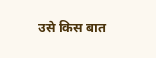उसे किस बात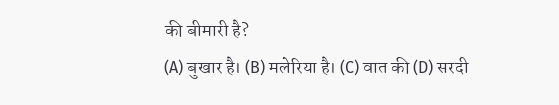की बीमारी है?
(A) बुखार है। (B) मलेरिया है। (C) वात की (D) सरदी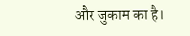और जुकाम का है।